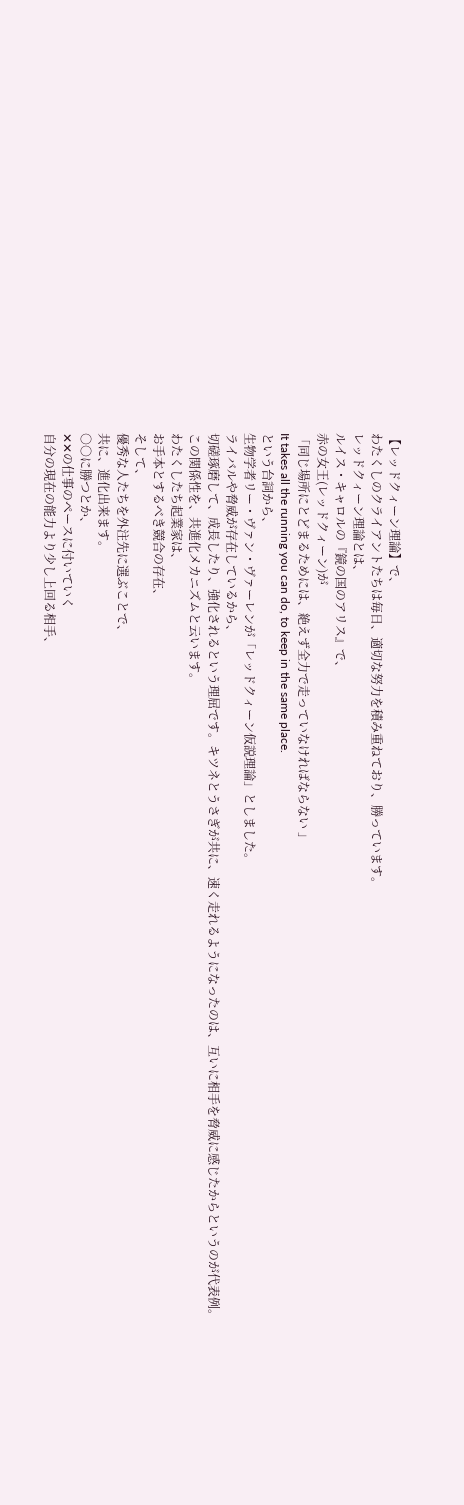【レッドクィーン理論】で、
わたくしのクライアントたちは毎日、適切な努力を積み重ねており、勝っています。
レッドクィーン理論とは、
ルイス・キャロルの『鏡の国のアリス』で、
赤の女王(レッドクィーン)が
「同じ場所にとどまるためには、絶えず全力で走っていなければならない 」
It takes all the running you can do, to keep in the same place.
という台詞から、
生物学者リー・ヴァン・ヴァーレンが「レッドクィーン仮説理論」としました。
ライバルや脅威が存在しているから、
切磋琢磨して、成長したり、強化されるという理屈です。キツネとうさぎが共に、速く走れるようになったのは、互いに相手を脅威に感じたからというのが代表例。
この関係性を、共進化メカニズムと云います。
わたくしたち起業家は、
お手本とするべき競合の存在、
そして、
優秀な人たちを外注先に選ぶことで、
共に、進化出来ます。
○○に勝つとか、
✕✕の仕事のペースに付いていく
自分の現在の能力より少し上回る相手、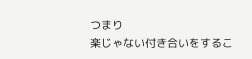つまり
楽じゃない付き合いをするこ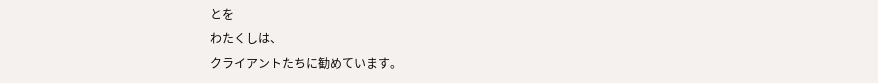とを
わたくしは、
クライアントたちに勧めています。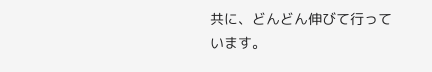共に、どんどん伸びて行っています。